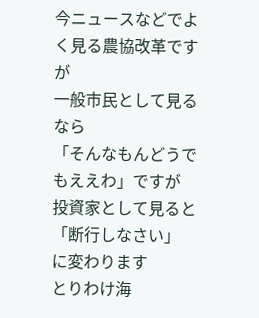今ニュースなどでよく見る農協改革ですが
一般市民として見るなら
「そんなもんどうでもええわ」ですが
投資家として見ると
「断行しなさい」
に変わります
とりわけ海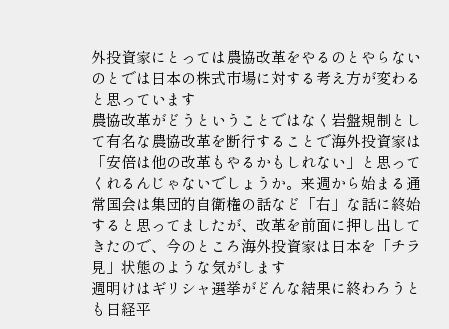外投資家にとっては農協改革をやるのとやらないのとでは日本の株式市場に対する考え方が変わると思っています
農協改革がどうということではなく岩盤規制として有名な農協改革を断行することで海外投資家は「安倍は他の改革もやるかもしれない」と思ってくれるんじゃないでしょうか。来週から始まる通常国会は集団的自衛権の話など「右」な話に終始すると思ってましたが、改革を前面に押し出してきたので、今のところ海外投資家は日本を「チラ見」状態のような気がします
週明けはギリシャ選挙がどんな結果に終わろうとも日経平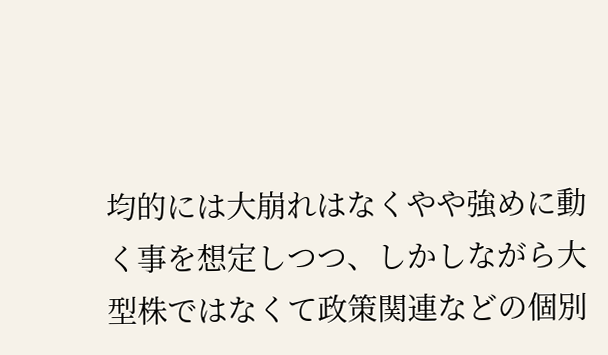均的には大崩れはなくやや強めに動く事を想定しつつ、しかしながら大型株ではなくて政策関連などの個別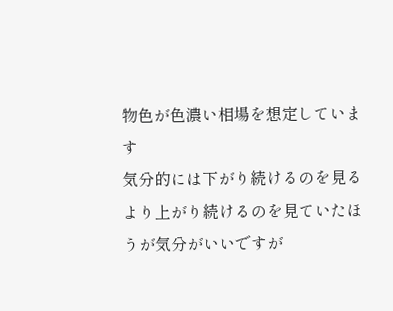物色が色濃い相場を想定しています
気分的には下がり続けるのを見るより上がり続けるのを見ていたほうが気分がいいですが